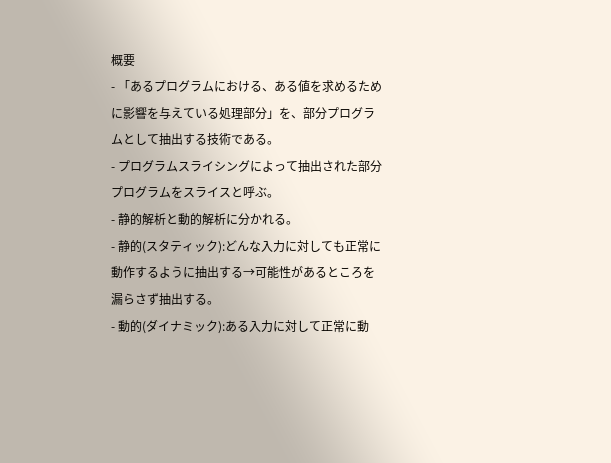概要
- 「あるプログラムにおける、ある値を求めるために影響を与えている処理部分」を、部分プログラムとして抽出する技術である。
- プログラムスライシングによって抽出された部分プログラムをスライスと呼ぶ。
- 静的解析と動的解析に分かれる。
- 静的(スタティック):どんな入力に対しても正常に動作するように抽出する→可能性があるところを漏らさず抽出する。
- 動的(ダイナミック):ある入力に対して正常に動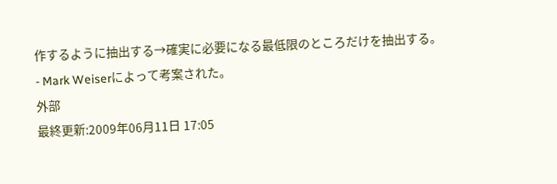作するように抽出する→確実に必要になる最低限のところだけを抽出する。
- Mark Weiserによって考案された。
外部
最終更新:2009年06月11日 17:05